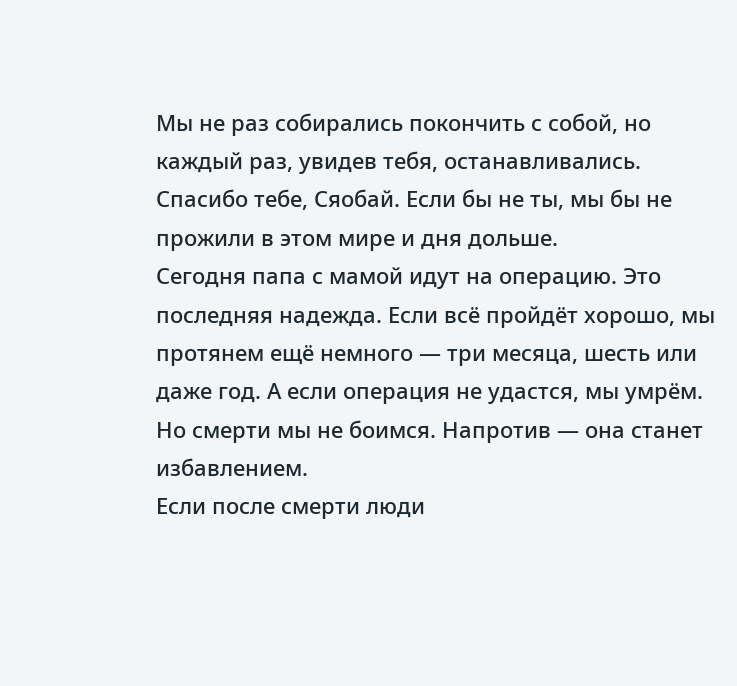Мы не раз собирались покончить с собой, но каждый раз, увидев тебя, останавливались.
Спасибо тебе, Сяобай. Если бы не ты, мы бы не прожили в этом мире и дня дольше.
Сегодня папа с мамой идут на операцию. Это последняя надежда. Если всё пройдёт хорошо, мы протянем ещё немного — три месяца, шесть или даже год. А если операция не удастся, мы умрём.
Но смерти мы не боимся. Напротив — она станет избавлением.
Если после смерти люди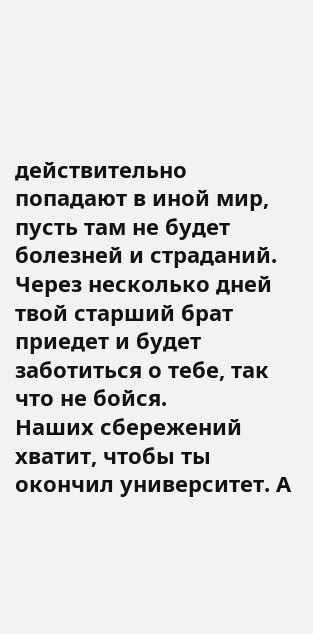действительно попадают в иной мир, пусть там не будет болезней и страданий.
Через несколько дней твой старший брат приедет и будет заботиться о тебе, так что не бойся.
Наших сбережений хватит, чтобы ты окончил университет. А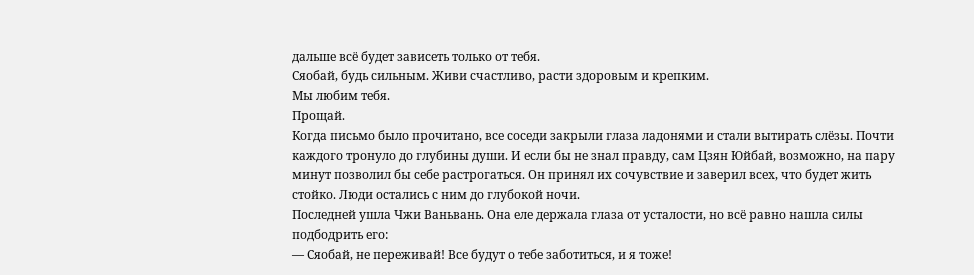дальше всё будет зависеть только от тебя.
Сяобай, будь сильным. Живи счастливо, расти здоровым и крепким.
Мы любим тебя.
Прощай.
Когда письмо было прочитано, все соседи закрыли глаза ладонями и стали вытирать слёзы. Почти каждого тронуло до глубины души. И если бы не знал правду, сам Цзян Юйбай, возможно, на пару минут позволил бы себе растрогаться. Он принял их сочувствие и заверил всех, что будет жить стойко. Люди остались с ним до глубокой ночи.
Последней ушла Чжи Ваньвань. Она еле держала глаза от усталости, но всё равно нашла силы подбодрить его:
— Сяобай, не переживай! Все будут о тебе заботиться, и я тоже!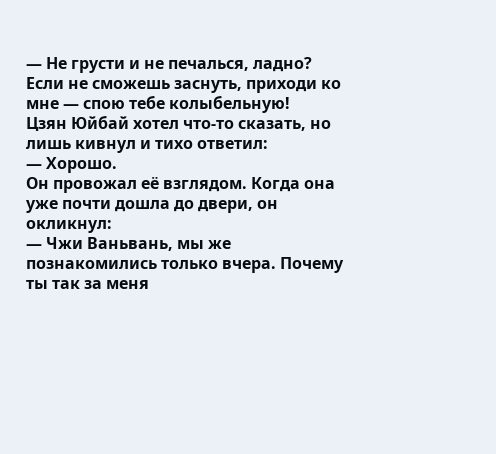— Не грусти и не печалься, ладно? Если не сможешь заснуть, приходи ко мне — спою тебе колыбельную!
Цзян Юйбай хотел что-то сказать, но лишь кивнул и тихо ответил:
— Хорошо.
Он провожал её взглядом. Когда она уже почти дошла до двери, он окликнул:
— Чжи Ваньвань, мы же познакомились только вчера. Почему ты так за меня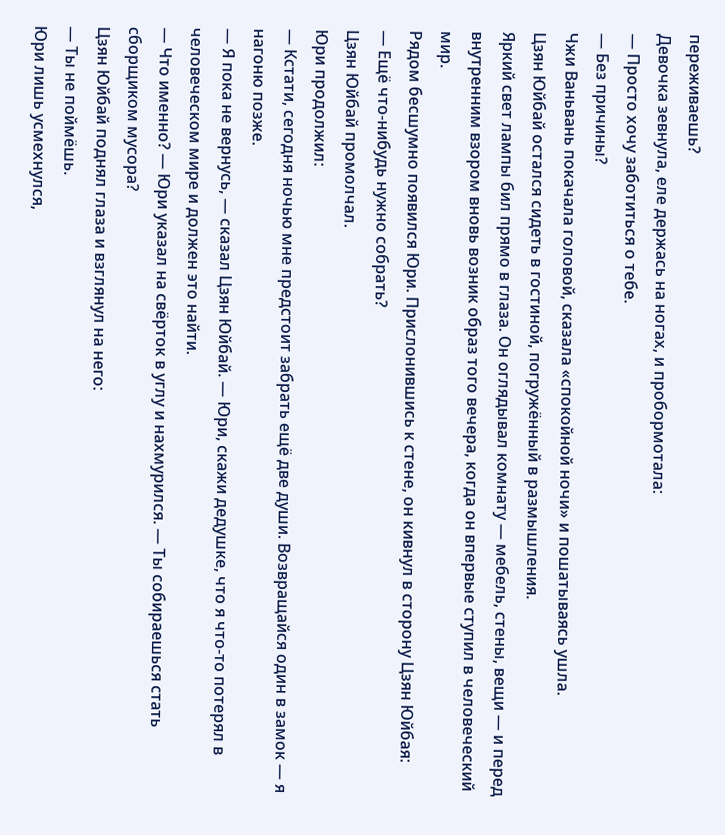переживаешь?
Девочка зевнула, еле держась на ногах, и пробормотала:
— Просто хочу заботиться о тебе.
— Без причины?
Чжи Ваньвань покачала головой, сказала «спокойной ночи» и пошатываясь ушла.
Цзян Юйбай остался сидеть в гостиной, погружённый в размышления.
Яркий свет лампы бил прямо в глаза. Он оглядывал комнату — мебель, стены, вещи — и перед внутренним взором вновь возник образ того вечера, когда он впервые ступил в человеческий мир.
Рядом бесшумно появился Юри. Прислонившись к стене, он кивнул в сторону Цзян Юйбая:
— Ещё что-нибудь нужно собрать?
Цзян Юйбай промолчал.
Юри продолжил:
— Кстати, сегодня ночью мне предстоит забрать ещё две души. Возвращайся один в замок — я нагоню позже.
— Я пока не вернусь, — сказал Цзян Юйбай. — Юри, скажи дедушке, что я что-то потерял в человеческом мире и должен это найти.
— Что именно? — Юри указал на свёрток в углу и нахмурился. — Ты собираешься стать сборщиком мусора?
Цзян Юйбай поднял глаза и взглянул на него:
— Ты не поймёшь.
Юри лишь усмехнулся,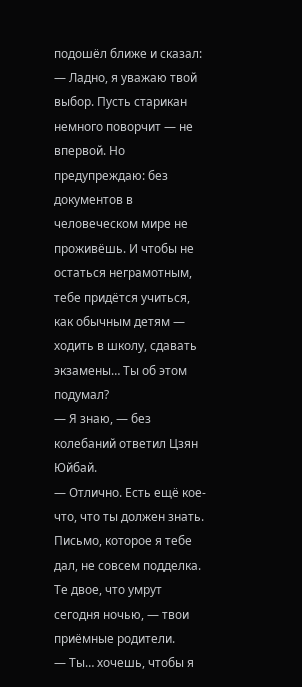подошёл ближе и сказал:
— Ладно, я уважаю твой выбор. Пусть старикан немного поворчит — не впервой. Но предупреждаю: без документов в человеческом мире не проживёшь. И чтобы не остаться неграмотным, тебе придётся учиться, как обычным детям — ходить в школу, сдавать экзамены… Ты об этом подумал?
— Я знаю, — без колебаний ответил Цзян Юйбай.
— Отлично. Есть ещё кое-что, что ты должен знать. Письмо, которое я тебе дал, не совсем подделка. Те двое, что умрут сегодня ночью, — твои приёмные родители.
— Ты… хочешь, чтобы я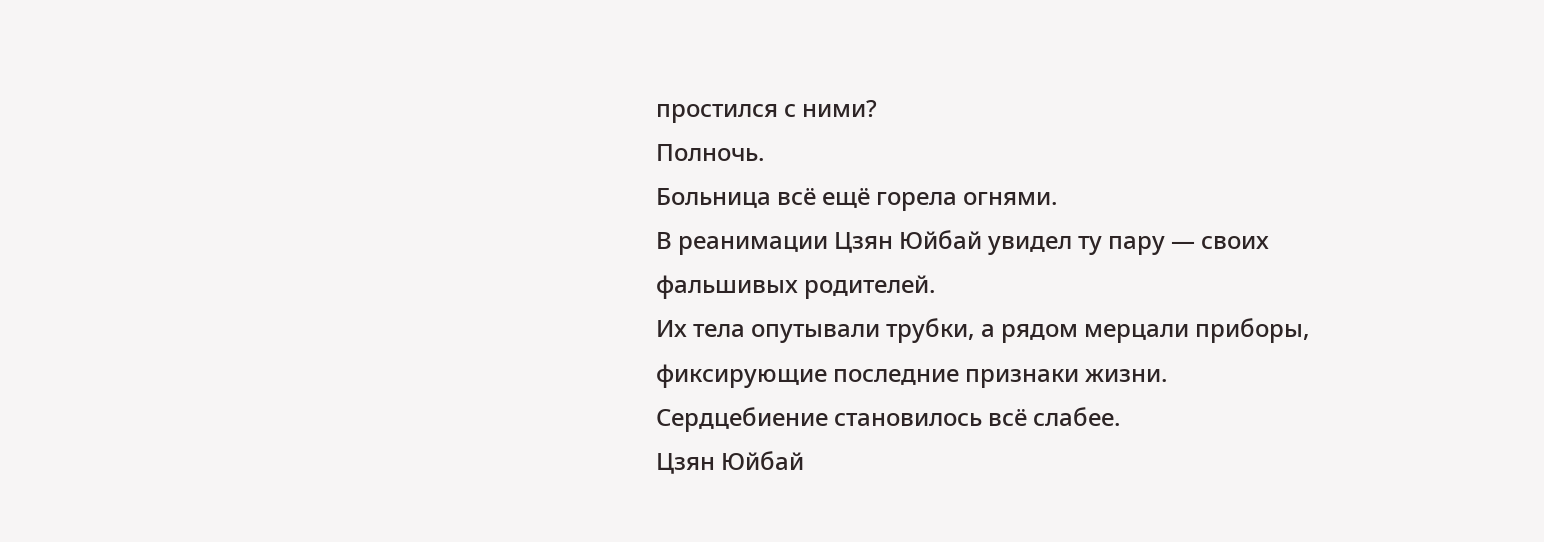простился с ними?
Полночь.
Больница всё ещё горела огнями.
В реанимации Цзян Юйбай увидел ту пару — своих фальшивых родителей.
Их тела опутывали трубки, а рядом мерцали приборы, фиксирующие последние признаки жизни.
Сердцебиение становилось всё слабее.
Цзян Юйбай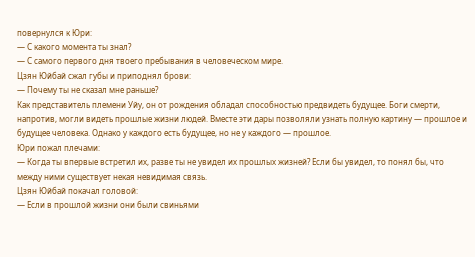повернулся к Юри:
— С какого момента ты знал?
— С самого первого дня твоего пребывания в человеческом мире.
Цзян Юйбай сжал губы и приподнял брови:
— Почему ты не сказал мне раньше?
Как представитель племени Уйу, он от рождения обладал способностью предвидеть будущее. Боги смерти, напротив, могли видеть прошлые жизни людей. Вместе эти дары позволяли узнать полную картину — прошлое и будущее человека. Однако у каждого есть будущее, но не у каждого — прошлое.
Юри пожал плечами:
— Когда ты впервые встретил их, разве ты не увидел их прошлых жизней? Если бы увидел, то понял бы, что между ними существует некая невидимая связь.
Цзян Юйбай покачал головой:
— Если в прошлой жизни они были свиньями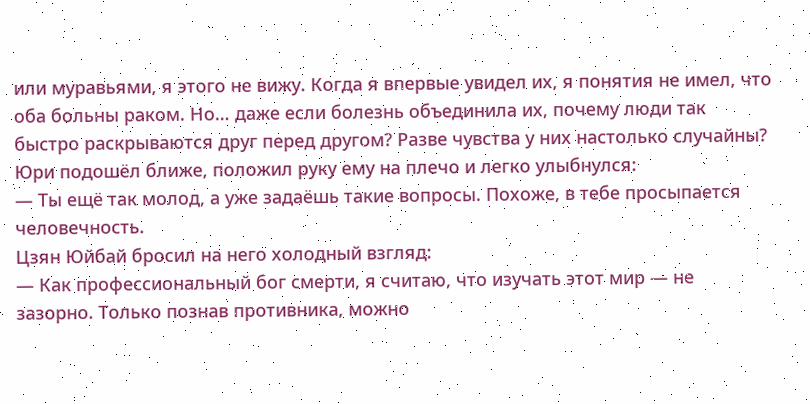или муравьями, я этого не вижу. Когда я впервые увидел их, я понятия не имел, что оба больны раком. Но… даже если болезнь объединила их, почему люди так быстро раскрываются друг перед другом? Разве чувства у них настолько случайны?
Юри подошёл ближе, положил руку ему на плечо и легко улыбнулся:
— Ты ещё так молод, а уже задаёшь такие вопросы. Похоже, в тебе просыпается человечность.
Цзян Юйбай бросил на него холодный взгляд:
— Как профессиональный бог смерти, я считаю, что изучать этот мир — не зазорно. Только познав противника, можно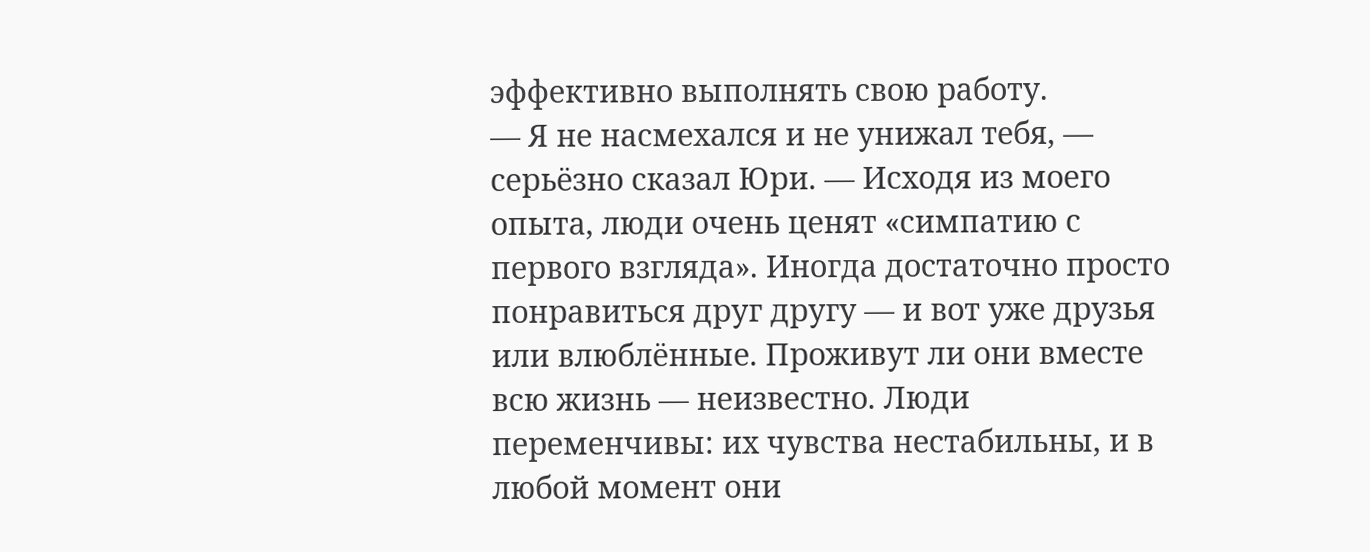эффективно выполнять свою работу.
— Я не насмехался и не унижал тебя, — серьёзно сказал Юри. — Исходя из моего опыта, люди очень ценят «симпатию с первого взгляда». Иногда достаточно просто понравиться друг другу — и вот уже друзья или влюблённые. Проживут ли они вместе всю жизнь — неизвестно. Люди переменчивы: их чувства нестабильны, и в любой момент они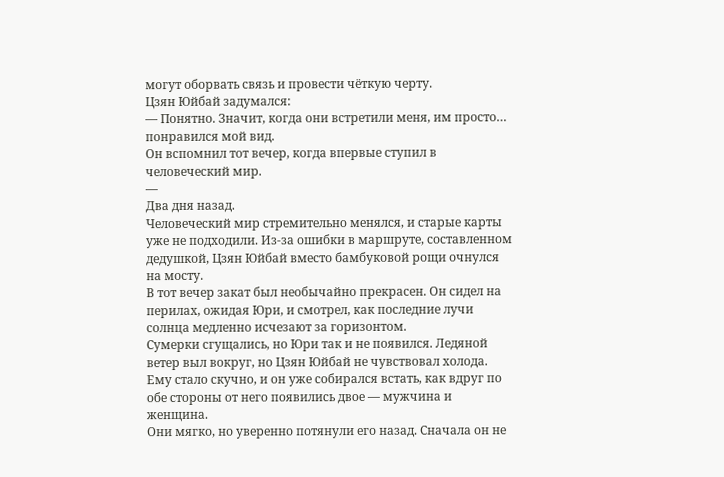могут оборвать связь и провести чёткую черту.
Цзян Юйбай задумался:
— Понятно. Значит, когда они встретили меня, им просто… понравился мой вид.
Он вспомнил тот вечер, когда впервые ступил в человеческий мир.
—
Два дня назад.
Человеческий мир стремительно менялся, и старые карты уже не подходили. Из-за ошибки в маршруте, составленном дедушкой, Цзян Юйбай вместо бамбуковой рощи очнулся на мосту.
В тот вечер закат был необычайно прекрасен. Он сидел на перилах, ожидая Юри, и смотрел, как последние лучи солнца медленно исчезают за горизонтом.
Сумерки сгущались, но Юри так и не появился. Ледяной ветер выл вокруг, но Цзян Юйбай не чувствовал холода. Ему стало скучно, и он уже собирался встать, как вдруг по обе стороны от него появились двое — мужчина и женщина.
Они мягко, но уверенно потянули его назад. Сначала он не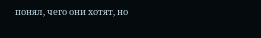понял, чего они хотят, но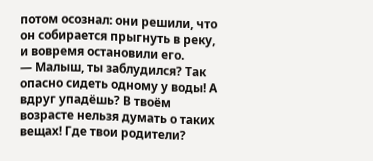потом осознал: они решили, что он собирается прыгнуть в реку, и вовремя остановили его.
— Малыш, ты заблудился? Так опасно сидеть одному у воды! А вдруг упадёшь? В твоём возрасте нельзя думать о таких вещах! Где твои родители?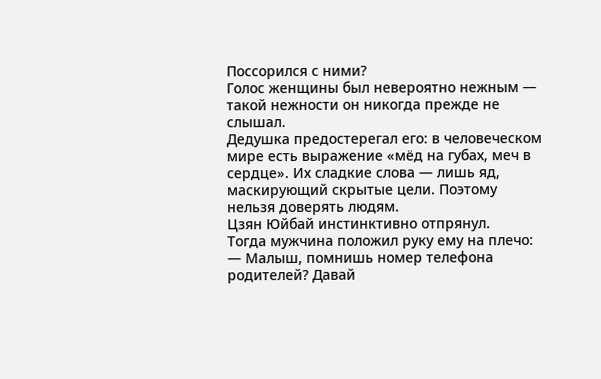Поссорился с ними?
Голос женщины был невероятно нежным — такой нежности он никогда прежде не слышал.
Дедушка предостерегал его: в человеческом мире есть выражение «мёд на губах, меч в сердце». Их сладкие слова — лишь яд, маскирующий скрытые цели. Поэтому нельзя доверять людям.
Цзян Юйбай инстинктивно отпрянул.
Тогда мужчина положил руку ему на плечо:
— Малыш, помнишь номер телефона родителей? Давай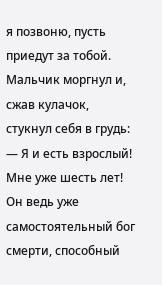я позвоню, пусть приедут за тобой.
Мальчик моргнул и, сжав кулачок, стукнул себя в грудь:
— Я и есть взрослый! Мне уже шесть лет!
Он ведь уже самостоятельный бог смерти, способный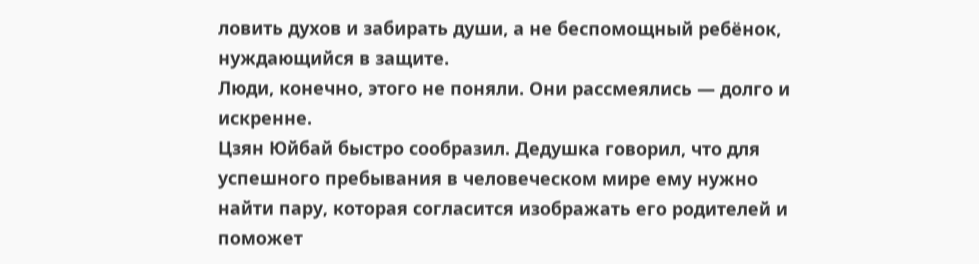ловить духов и забирать души, а не беспомощный ребёнок, нуждающийся в защите.
Люди, конечно, этого не поняли. Они рассмеялись — долго и искренне.
Цзян Юйбай быстро сообразил. Дедушка говорил, что для успешного пребывания в человеческом мире ему нужно найти пару, которая согласится изображать его родителей и поможет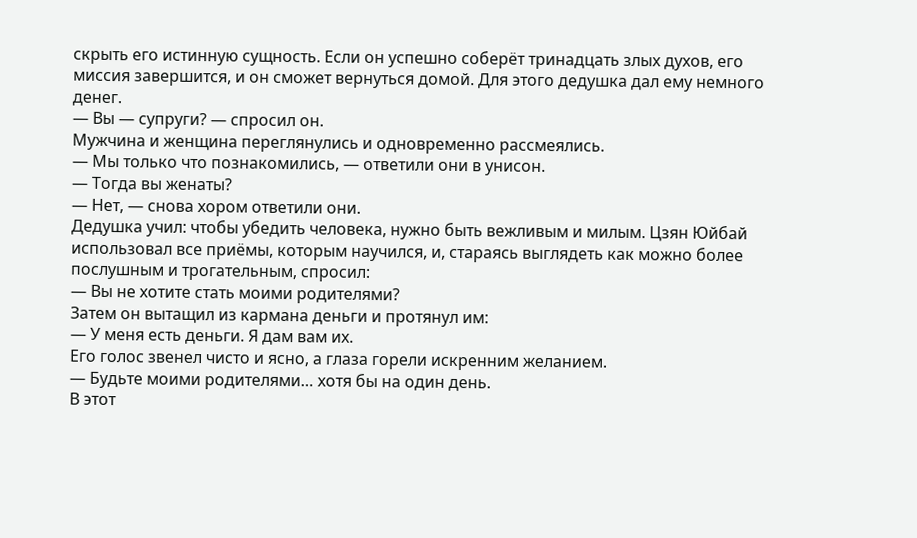скрыть его истинную сущность. Если он успешно соберёт тринадцать злых духов, его миссия завершится, и он сможет вернуться домой. Для этого дедушка дал ему немного денег.
— Вы — супруги? — спросил он.
Мужчина и женщина переглянулись и одновременно рассмеялись.
— Мы только что познакомились, — ответили они в унисон.
— Тогда вы женаты?
— Нет, — снова хором ответили они.
Дедушка учил: чтобы убедить человека, нужно быть вежливым и милым. Цзян Юйбай использовал все приёмы, которым научился, и, стараясь выглядеть как можно более послушным и трогательным, спросил:
— Вы не хотите стать моими родителями?
Затем он вытащил из кармана деньги и протянул им:
— У меня есть деньги. Я дам вам их.
Его голос звенел чисто и ясно, а глаза горели искренним желанием.
— Будьте моими родителями… хотя бы на один день.
В этот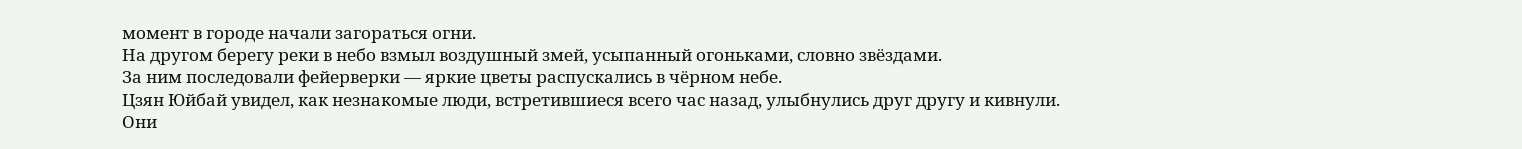момент в городе начали загораться огни.
На другом берегу реки в небо взмыл воздушный змей, усыпанный огоньками, словно звёздами.
За ним последовали фейерверки — яркие цветы распускались в чёрном небе.
Цзян Юйбай увидел, как незнакомые люди, встретившиеся всего час назад, улыбнулись друг другу и кивнули.
Они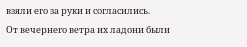взяли его за руки и согласились.
От вечернего ветра их ладони были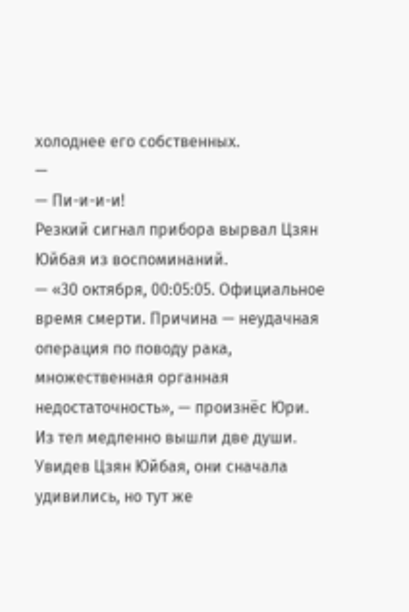холоднее его собственных.
—
— Пи-и-и-и!
Резкий сигнал прибора вырвал Цзян Юйбая из воспоминаний.
— «30 октября, 00:05:05. Официальное время смерти. Причина — неудачная операция по поводу рака, множественная органная недостаточность», — произнёс Юри.
Из тел медленно вышли две души.
Увидев Цзян Юйбая, они сначала удивились, но тут же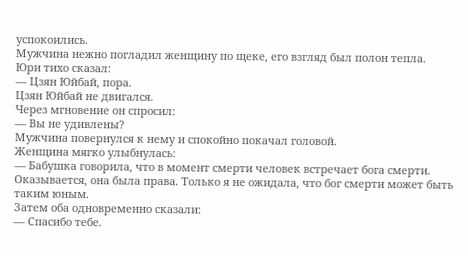успокоились.
Мужчина нежно погладил женщину по щеке, его взгляд был полон тепла.
Юри тихо сказал:
— Цзян Юйбай, пора.
Цзян Юйбай не двигался.
Через мгновение он спросил:
— Вы не удивлены?
Мужчина повернулся к нему и спокойно покачал головой.
Женщина мягко улыбнулась:
— Бабушка говорила, что в момент смерти человек встречает бога смерти. Оказывается, она была права. Только я не ожидала, что бог смерти может быть таким юным.
Затем оба одновременно сказали:
— Спасибо тебе.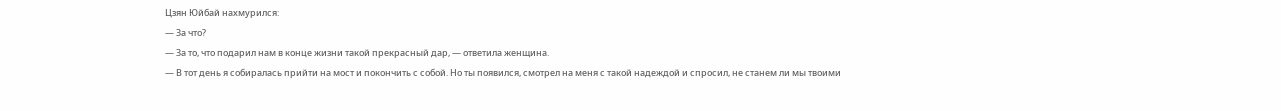Цзян Юйбай нахмурился:
— За что?
— За то, что подарил нам в конце жизни такой прекрасный дар, — ответила женщина.
— В тот день я собиралась прийти на мост и покончить с собой. Но ты появился, смотрел на меня с такой надеждой и спросил, не станем ли мы твоими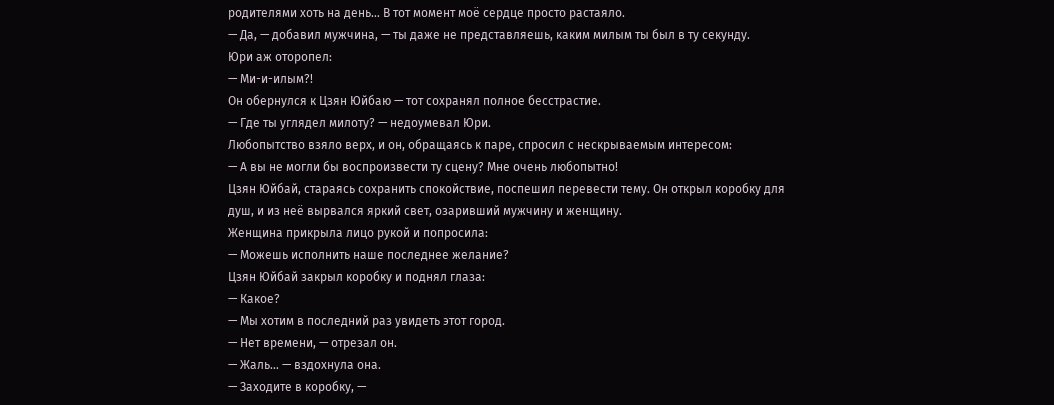родителями хоть на день… В тот момент моё сердце просто растаяло.
— Да, — добавил мужчина, — ты даже не представляешь, каким милым ты был в ту секунду.
Юри аж оторопел:
— Ми-и-илым?!
Он обернулся к Цзян Юйбаю — тот сохранял полное бесстрастие.
— Где ты углядел милоту? — недоумевал Юри.
Любопытство взяло верх, и он, обращаясь к паре, спросил с нескрываемым интересом:
— А вы не могли бы воспроизвести ту сцену? Мне очень любопытно!
Цзян Юйбай, стараясь сохранить спокойствие, поспешил перевести тему. Он открыл коробку для душ, и из неё вырвался яркий свет, озаривший мужчину и женщину.
Женщина прикрыла лицо рукой и попросила:
— Можешь исполнить наше последнее желание?
Цзян Юйбай закрыл коробку и поднял глаза:
— Какое?
— Мы хотим в последний раз увидеть этот город.
— Нет времени, — отрезал он.
— Жаль… — вздохнула она.
— Заходите в коробку, —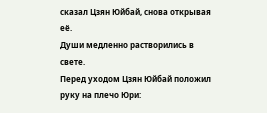сказал Цзян Юйбай, снова открывая её.
Души медленно растворились в свете.
Перед уходом Цзян Юйбай положил руку на плечо Юри: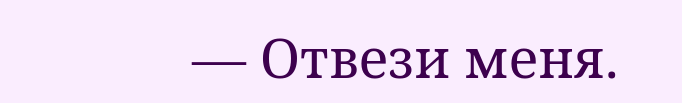— Отвези меня.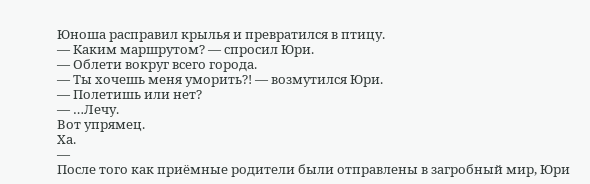Юноша расправил крылья и превратился в птицу.
— Каким маршрутом? — спросил Юри.
— Облети вокруг всего города.
— Ты хочешь меня уморить?! — возмутился Юри.
— Полетишь или нет?
— …Лечу.
Вот упрямец.
Ха.
—
После того как приёмные родители были отправлены в загробный мир, Юри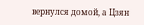вернулся домой, а Цзян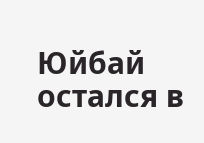Юйбай остался в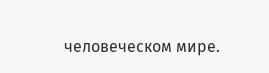человеческом мире.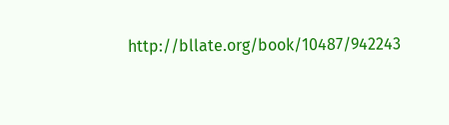http://bllate.org/book/10487/942243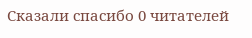Сказали спасибо 0 читателей